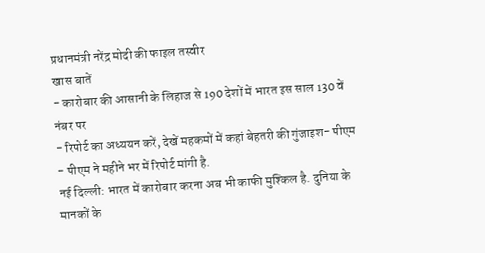प्रधानमंत्री नरेंद्र मोदी की फाइल तस्वीर
खास बातें
- कारोबार की आसानी के लिहाज से 190 देशों में भारत इस साल 130 वें नंबर पर
- रिपोर्ट का अध्ययन करें, देखें महकमों में कहां बेहतरी की गुंजाइश- पीएम
- पीएम ने महीने भर में रिपोर्ट मांगी है.
नई दिल्ली: भारत में कारोबार करना अब भी काफी मुश्किल है. दुनिया के मानकों के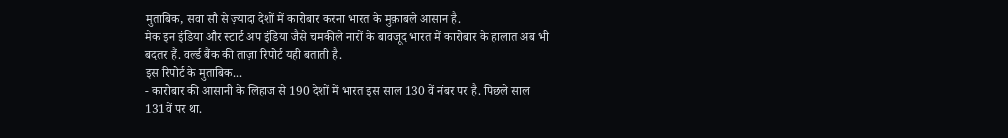मुताबिक, सवा सौ से ज़्यादा देशों में कारोबार करना भारत के मुक़ाबले आसान है.
मेक इन इंडिया और स्टार्ट अप इंडिया जैसे चमकीले नारों के बावजूद भारत में कारोबार के हालात अब भी बदतर हैं. वर्ल्ड बैंक की ताज़ा रिपोर्ट यही बताती है.
इस रिपोर्ट के मुताबिक...
- कारोबार की आसानी के लिहाज से 190 देशों में भारत इस साल 130 वें नंबर पर है. पिछले साल 131वें पर था.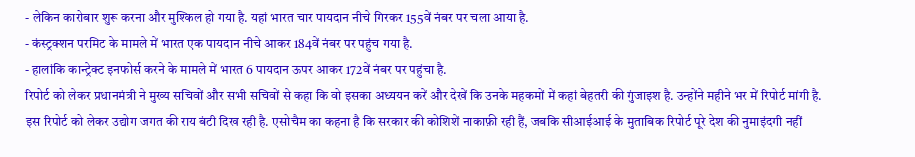- लेकिन कारोबार शुरू करना और मुश्किल हो गया है. यहां भारत चार पायदान नीचे गिरकर 155वें नंबर पर चला आया है.
- कंस्ट्रक्शन परमिट के मामले में भारत एक पायदान नीचे आकर 184वें नंबर पर पहुंच गया है.
- हालांकि कान्ट्रेक्ट इनफोर्स करने के मामले में भारत 6 पायदान ऊपर आकर 172वें नंबर पर पहुंचा है.
रिपोर्ट को लेकर प्रधानमंत्री ने मुख्य सचिवों और सभी सचिवों से कहा कि वो इसका अध्ययन करें और देखें कि उनके महकमों में कहां बेहतरी की गुंजाइश है. उन्होंने महीने भर में रिपोर्ट मांगी है. इस रिपोर्ट को लेकर उद्योग जगत की राय बंटी दिख रही है. एसोचैम का कहना है कि सरकार की कोशिशें नाकाफ़ी रही हैं, जबकि सीआईआई के मुताबिक रिपोर्ट पूरे देश की नुमाइंदगी नहीं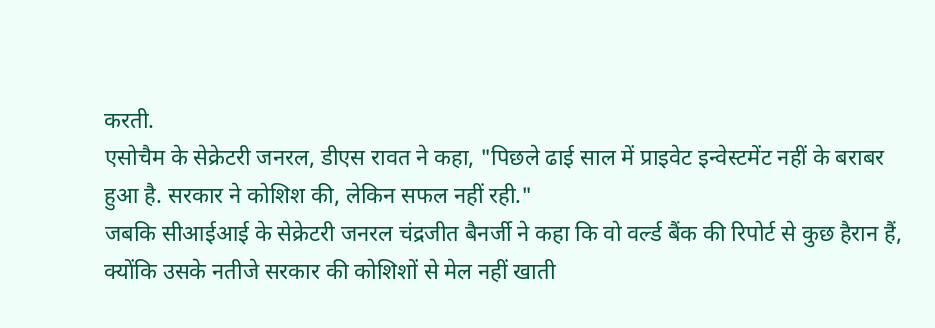करती.
एसोचैम के सेक्रेटरी जनरल, डीएस रावत ने कहा, "पिछले ढाई साल में प्राइवेट इन्वेस्टमेंट नहीं के बराबर हुआ है. सरकार ने कोशिश की, लेकिन सफल नहीं रही."
जबकि सीआईआई के सेक्रेटरी जनरल चंद्रजीत बैनर्जी ने कहा कि वो वर्ल्ड बैंक की रिपोर्ट से कुछ हैरान हैं, क्योंकि उसके नतीजे सरकार की कोशिशों से मेल नहीं खाती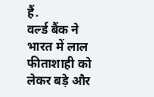हैं.
वर्ल्ड बैंक ने भारत में लाल फीताशाही को लेकर बड़े और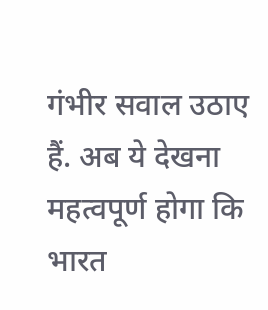गंभीर सवाल उठाए हैं. अब ये देखना महत्वपूर्ण होगा कि भारत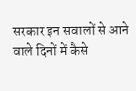सरकार इन सवालों से आने वाले दिनों में कैसे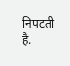निपटती है.